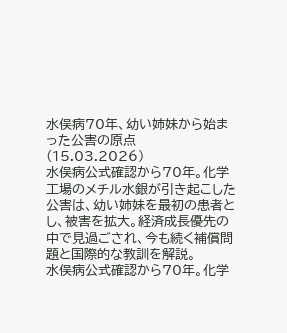水俣病70年、幼い姉妹から始まった公害の原点 (15.03.2026)
水俣病公式確認から70年。化学工場のメチル水銀が引き起こした公害は、幼い姉妹を最初の患者とし、被害を拡大。経済成長優先の中で見過ごされ、今も続く補償問題と国際的な教訓を解説。
水俣病公式確認から70年。化学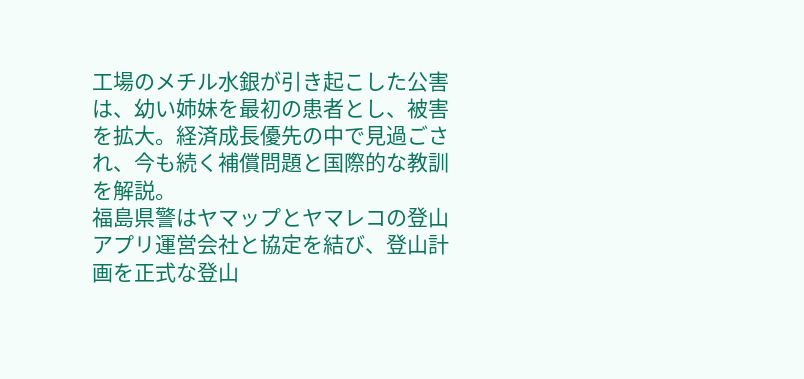工場のメチル水銀が引き起こした公害は、幼い姉妹を最初の患者とし、被害を拡大。経済成長優先の中で見過ごされ、今も続く補償問題と国際的な教訓を解説。
福島県警はヤマップとヤマレコの登山アプリ運営会社と協定を結び、登山計画を正式な登山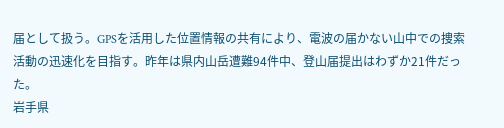届として扱う。GPSを活用した位置情報の共有により、電波の届かない山中での捜索活動の迅速化を目指す。昨年は県内山岳遭難94件中、登山届提出はわずか21件だった。
岩手県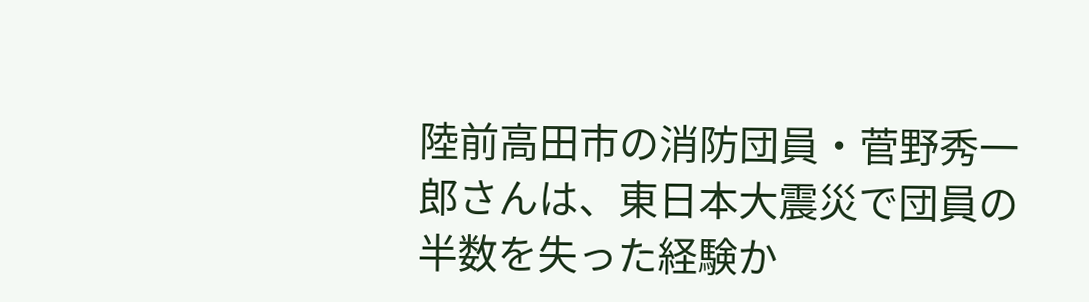陸前高田市の消防団員・菅野秀一郎さんは、東日本大震災で団員の半数を失った経験か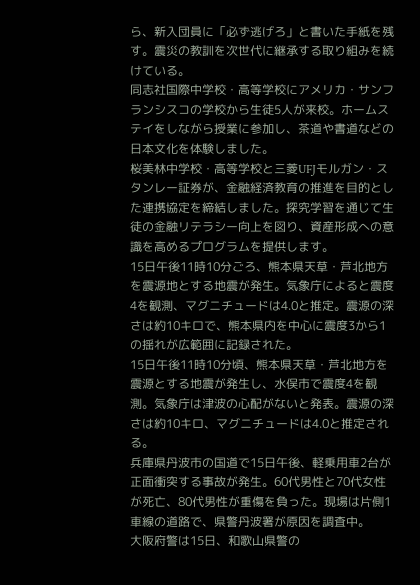ら、新入団員に「必ず逃げろ」と書いた手紙を残す。震災の教訓を次世代に継承する取り組みを続けている。
同志社国際中学校・高等学校にアメリカ・サンフランシスコの学校から生徒5人が来校。ホームステイをしながら授業に参加し、茶道や書道などの日本文化を体験しました。
桜美林中学校・高等学校と三菱UFJモルガン・スタンレー証券が、金融経済教育の推進を目的とした連携協定を締結しました。探究学習を通じて生徒の金融リテラシー向上を図り、資産形成への意識を高めるプログラムを提供します。
15日午後11時10分ごろ、熊本県天草・芦北地方を震源地とする地震が発生。気象庁によると震度4を観測、マグニチュードは4.0と推定。震源の深さは約10キロで、熊本県内を中心に震度3から1の揺れが広範囲に記録された。
15日午後11時10分頃、熊本県天草・芦北地方を震源とする地震が発生し、水俣市で震度4を観測。気象庁は津波の心配がないと発表。震源の深さは約10キロ、マグニチュードは4.0と推定される。
兵庫県丹波市の国道で15日午後、軽乗用車2台が正面衝突する事故が発生。60代男性と70代女性が死亡、80代男性が重傷を負った。現場は片側1車線の道路で、県警丹波署が原因を調査中。
大阪府警は15日、和歌山県警の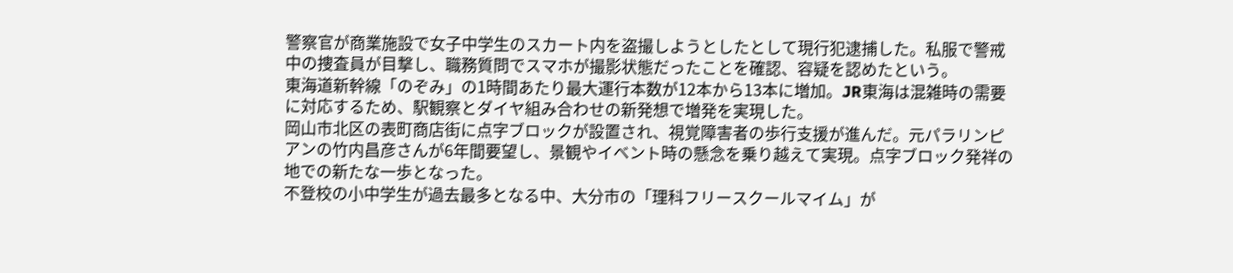警察官が商業施設で女子中学生のスカート内を盗撮しようとしたとして現行犯逮捕した。私服で警戒中の捜査員が目撃し、職務質問でスマホが撮影状態だったことを確認、容疑を認めたという。
東海道新幹線「のぞみ」の1時間あたり最大運行本数が12本から13本に増加。JR東海は混雑時の需要に対応するため、駅観察とダイヤ組み合わせの新発想で増発を実現した。
岡山市北区の表町商店街に点字ブロックが設置され、視覚障害者の歩行支援が進んだ。元パラリンピアンの竹内昌彦さんが6年間要望し、景観やイベント時の懸念を乗り越えて実現。点字ブロック発祥の地での新たな一歩となった。
不登校の小中学生が過去最多となる中、大分市の「理科フリースクールマイム」が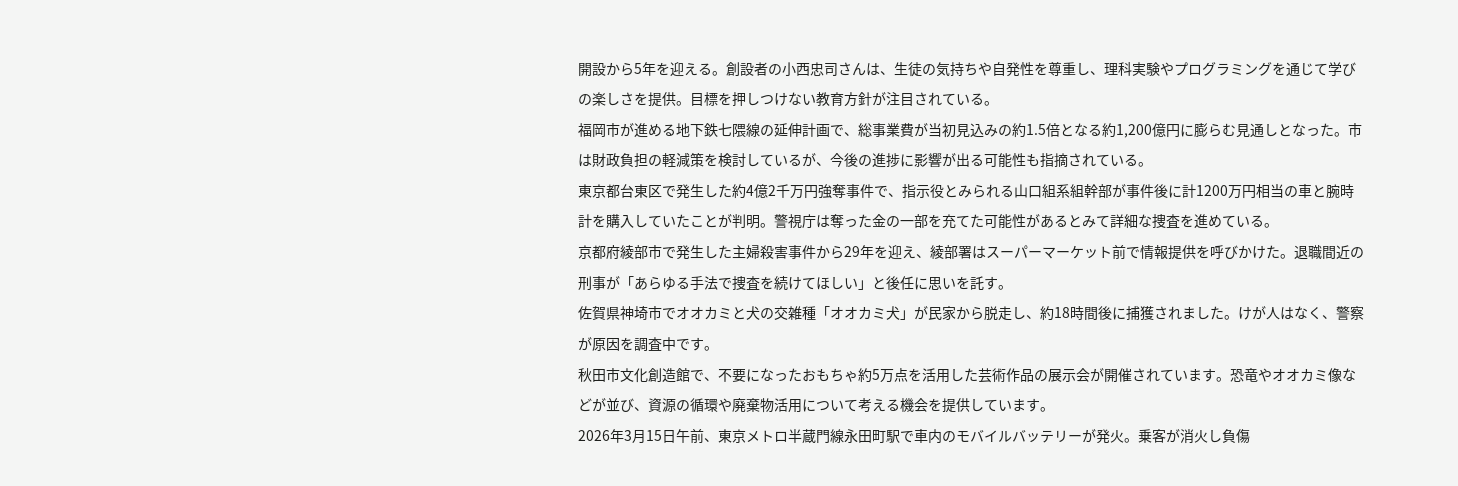開設から5年を迎える。創設者の小西忠司さんは、生徒の気持ちや自発性を尊重し、理科実験やプログラミングを通じて学びの楽しさを提供。目標を押しつけない教育方針が注目されている。
福岡市が進める地下鉄七隈線の延伸計画で、総事業費が当初見込みの約1.5倍となる約1,200億円に膨らむ見通しとなった。市は財政負担の軽減策を検討しているが、今後の進捗に影響が出る可能性も指摘されている。
東京都台東区で発生した約4億2千万円強奪事件で、指示役とみられる山口組系組幹部が事件後に計1200万円相当の車と腕時計を購入していたことが判明。警視庁は奪った金の一部を充てた可能性があるとみて詳細な捜査を進めている。
京都府綾部市で発生した主婦殺害事件から29年を迎え、綾部署はスーパーマーケット前で情報提供を呼びかけた。退職間近の刑事が「あらゆる手法で捜査を続けてほしい」と後任に思いを託す。
佐賀県神埼市でオオカミと犬の交雑種「オオカミ犬」が民家から脱走し、約18時間後に捕獲されました。けが人はなく、警察が原因を調査中です。
秋田市文化創造館で、不要になったおもちゃ約5万点を活用した芸術作品の展示会が開催されています。恐竜やオオカミ像などが並び、資源の循環や廃棄物活用について考える機会を提供しています。
2026年3月15日午前、東京メトロ半蔵門線永田町駅で車内のモバイルバッテリーが発火。乗客が消火し負傷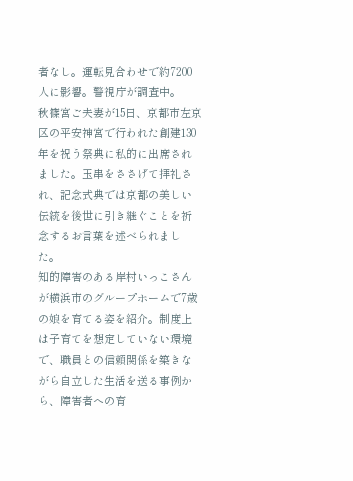者なし。運転見合わせで約7200人に影響。警視庁が調査中。
秋篠宮ご夫妻が15日、京都市左京区の平安神宮で行われた創建130年を祝う祭典に私的に出席されました。玉串をささげて拝礼され、記念式典では京都の美しい伝統を後世に引き継ぐことを祈念するお言葉を述べられました。
知的障害のある岸村いっこさんが横浜市のグループホームで7歳の娘を育てる姿を紹介。制度上は子育てを想定していない環境で、職員との信頼関係を築きながら自立した生活を送る事例から、障害者への育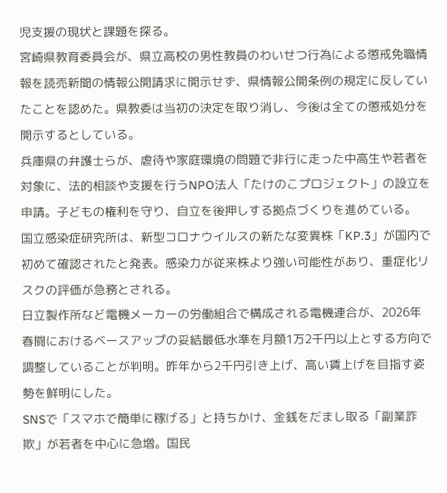児支援の現状と課題を探る。
宮崎県教育委員会が、県立高校の男性教員のわいせつ行為による懲戒免職情報を読売新聞の情報公開請求に開示せず、県情報公開条例の規定に反していたことを認めた。県教委は当初の決定を取り消し、今後は全ての懲戒処分を開示するとしている。
兵庫県の弁護士らが、虐待や家庭環境の問題で非行に走った中高生や若者を対象に、法的相談や支援を行うNPO法人「たけのこプロジェクト」の設立を申請。子どもの権利を守り、自立を後押しする拠点づくりを進めている。
国立感染症研究所は、新型コロナウイルスの新たな変異株「KP.3」が国内で初めて確認されたと発表。感染力が従来株より強い可能性があり、重症化リスクの評価が急務とされる。
日立製作所など電機メーカーの労働組合で構成される電機連合が、2026年春闘におけるベースアップの妥結最低水準を月額1万2千円以上とする方向で調整していることが判明。昨年から2千円引き上げ、高い賃上げを目指す姿勢を鮮明にした。
SNSで「スマホで簡単に稼げる」と持ちかけ、金銭をだまし取る「副業詐欺」が若者を中心に急増。国民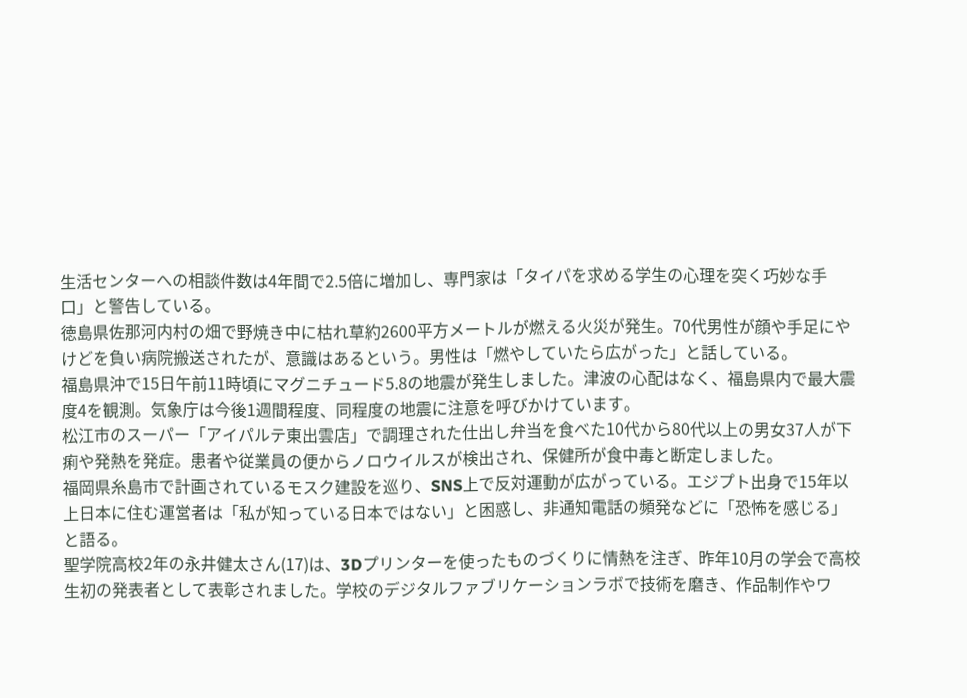生活センターへの相談件数は4年間で2.5倍に増加し、専門家は「タイパを求める学生の心理を突く巧妙な手口」と警告している。
徳島県佐那河内村の畑で野焼き中に枯れ草約2600平方メートルが燃える火災が発生。70代男性が顔や手足にやけどを負い病院搬送されたが、意識はあるという。男性は「燃やしていたら広がった」と話している。
福島県沖で15日午前11時頃にマグニチュード5.8の地震が発生しました。津波の心配はなく、福島県内で最大震度4を観測。気象庁は今後1週間程度、同程度の地震に注意を呼びかけています。
松江市のスーパー「アイパルテ東出雲店」で調理された仕出し弁当を食べた10代から80代以上の男女37人が下痢や発熱を発症。患者や従業員の便からノロウイルスが検出され、保健所が食中毒と断定しました。
福岡県糸島市で計画されているモスク建設を巡り、SNS上で反対運動が広がっている。エジプト出身で15年以上日本に住む運営者は「私が知っている日本ではない」と困惑し、非通知電話の頻発などに「恐怖を感じる」と語る。
聖学院高校2年の永井健太さん(17)は、3Dプリンターを使ったものづくりに情熱を注ぎ、昨年10月の学会で高校生初の発表者として表彰されました。学校のデジタルファブリケーションラボで技術を磨き、作品制作やワ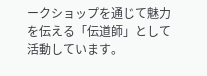ークショップを通じて魅力を伝える「伝道師」として活動しています。